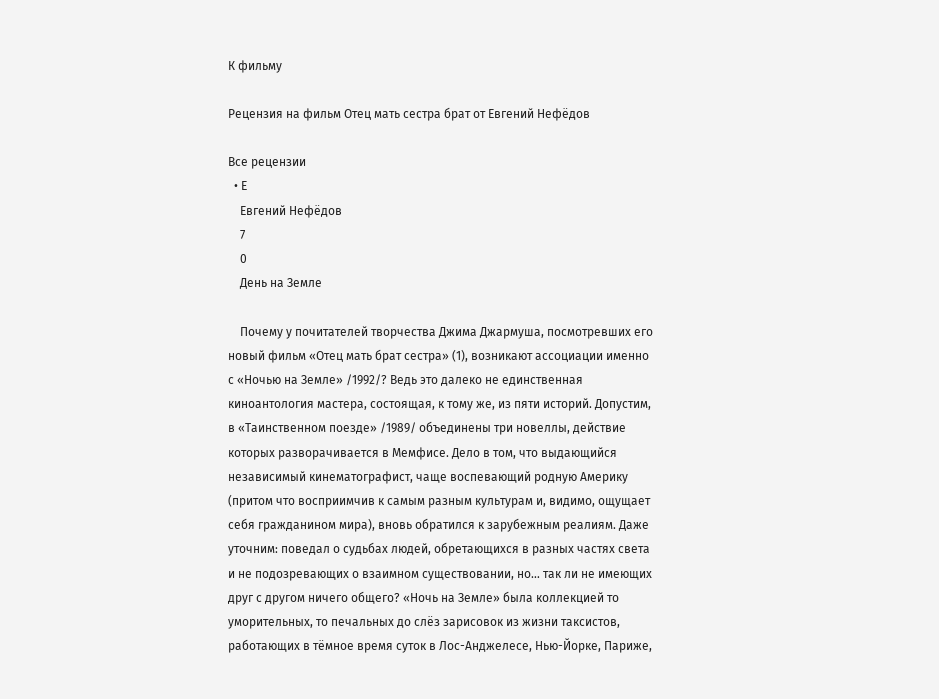К фильму

Рецензия на фильм Отец мать сестра брат от Евгений Нефёдов

Все рецензии
  • Е
    Евгений Нефёдов
    7
    0
    День на Земле

    Почему у почитателей творчества Джима Джармуша, посмотревших его новый фильм «Отец мать брат сестра» (1), возникают ассоциации именно с «Ночью на Земле» /1992/? Ведь это далеко не единственная киноантология мастера, состоящая, к тому же, из пяти историй. Допустим, в «Таинственном поезде» /1989/ объединены три новеллы, действие которых разворачивается в Мемфисе. Дело в том, что выдающийся независимый кинематографист, чаще воспевающий родную Америку (притом что восприимчив к самым разным культурам и, видимо, ощущает себя гражданином мира), вновь обратился к зарубежным реалиям. Даже уточним: поведал о судьбах людей, обретающихся в разных частях света и не подозревающих о взаимном существовании, но… так ли не имеющих друг с другом ничего общего? «Ночь на Земле» была коллекцией то уморительных, то печальных до слёз зарисовок из жизни таксистов, работающих в тёмное время суток в Лос-Анджелесе, Нью-Йорке, Париже,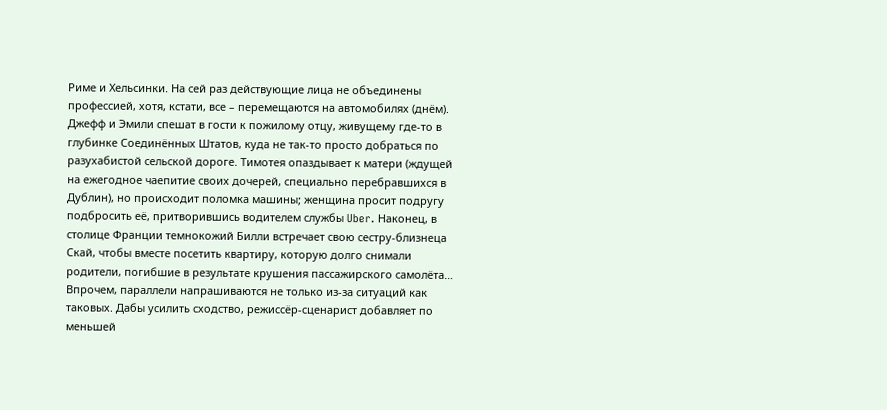Риме и Хельсинки. На сей раз действующие лица не объединены профессией, хотя, кстати, все – перемещаются на автомобилях (днём). Джефф и Эмили спешат в гости к пожилому отцу, живущему где-то в глубинке Соединённых Штатов, куда не так-то просто добраться по разухабистой сельской дороге. Тимотея опаздывает к матери (ждущей на ежегодное чаепитие своих дочерей, специально перебравшихся в Дублин), но происходит поломка машины; женщина просит подругу подбросить её, притворившись водителем службы Uber. Наконец, в столице Франции темнокожий Билли встречает свою сестру-близнеца Скай, чтобы вместе посетить квартиру, которую долго снимали родители, погибшие в результате крушения пассажирского самолёта… Впрочем, параллели напрашиваются не только из-за ситуаций как таковых. Дабы усилить сходство, режиссёр-сценарист добавляет по меньшей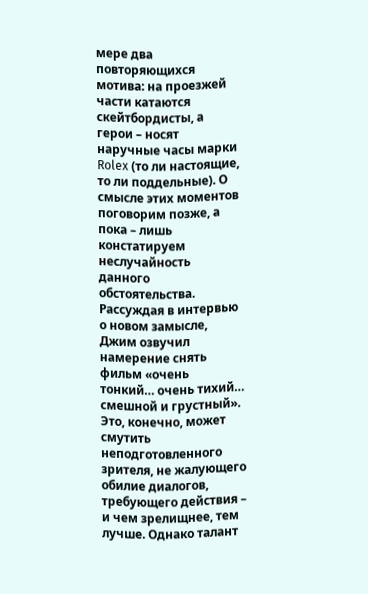мере два повторяющихся мотива: на проезжей части катаются скейтбордисты, а герои – носят наручные часы марки Rolex (то ли настоящие, то ли поддельные). О смысле этих моментов поговорим позже, а пока – лишь констатируем неслучайность данного обстоятельства. Рассуждая в интервью о новом замысле, Джим озвучил намерение снять фильм «очень тонкий… очень тихий… смешной и грустный». Это, конечно, может смутить неподготовленного зрителя, не жалующего обилие диалогов, требующего действия – и чем зрелищнее, тем лучше. Однако талант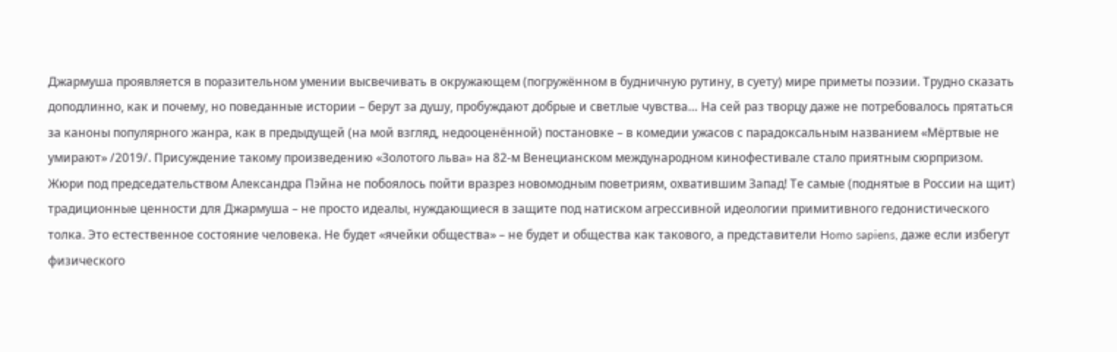Джармуша проявляется в поразительном умении высвечивать в окружающем (погружённом в будничную рутину, в суету) мире приметы поэзии. Трудно сказать доподлинно, как и почему, но поведанные истории – берут за душу, пробуждают добрые и светлые чувства… На сей раз творцу даже не потребовалось прятаться за каноны популярного жанра, как в предыдущей (на мой взгляд, недооценённой) постановке – в комедии ужасов с парадоксальным названием «Мёртвые не умирают» /2019/. Присуждение такому произведению «Золотого льва» на 82-м Венецианском международном кинофестивале стало приятным сюрпризом. Жюри под председательством Александра Пэйна не побоялось пойти вразрез новомодным поветриям, охватившим Запад! Те самые (поднятые в России на щит) традиционные ценности для Джармуша – не просто идеалы, нуждающиеся в защите под натиском агрессивной идеологии примитивного гедонистического толка. Это естественное состояние человека. Не будет «ячейки общества» – не будет и общества как такового, а представители Homo sapiens, даже если избегут физического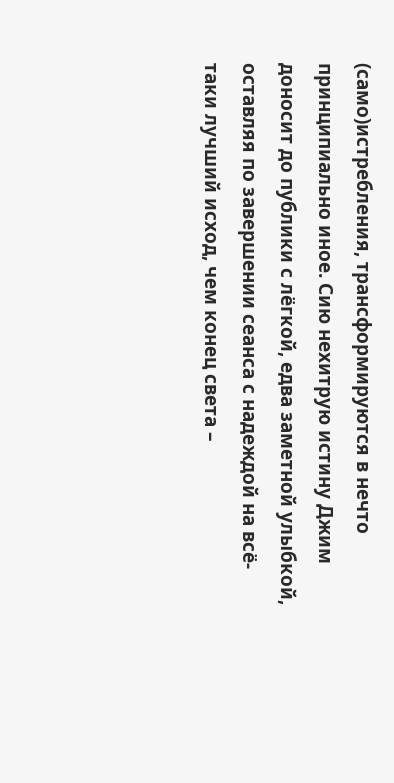(само)истребления, трансформируются в нечто принципиально иное. Сию нехитрую истину Джим доносит до публики с лёгкой, едва заметной улыбкой, оставляя по завершении сеанса с надеждой на всё-таки лучший исход, чем конец света –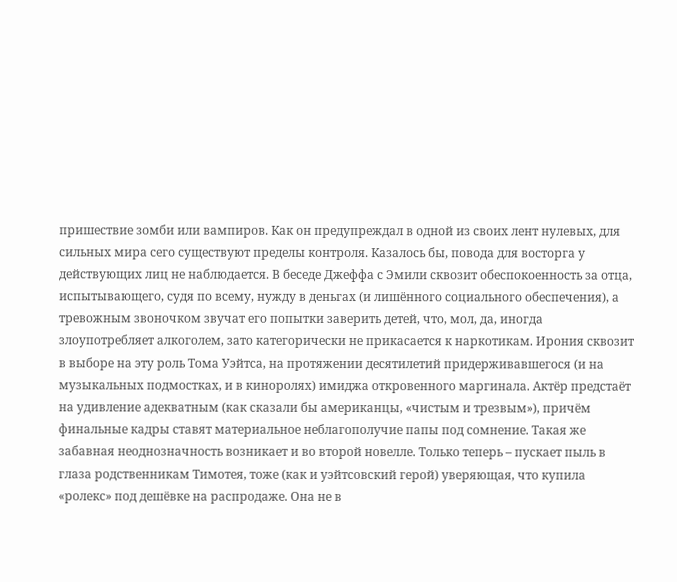пришествие зомби или вампиров. Как он предупреждал в одной из своих лент нулевых, для сильных мира сего существуют пределы контроля. Казалось бы, повода для восторга у действующих лиц не наблюдается. В беседе Джеффа с Эмили сквозит обеспокоенность за отца, испытывающего, судя по всему, нужду в деньгах (и лишённого социального обеспечения), а тревожным звоночком звучат его попытки заверить детей, что, мол, да, иногда злоупотребляет алкоголем, зато категорически не прикасается к наркотикам. Ирония сквозит в выборе на эту роль Тома Уэйтса, на протяжении десятилетий придерживавшегося (и на музыкальных подмостках, и в киноролях) имиджа откровенного маргинала. Актёр предстаёт на удивление адекватным (как сказали бы американцы, «чистым и трезвым»), причём финальные кадры ставят материальное неблагополучие папы под сомнение. Такая же забавная неоднозначность возникает и во второй новелле. Только теперь – пускает пыль в глаза родственникам Тимотея, тоже (как и уэйтсовский герой) уверяющая, что купила «ролекс» под дешёвке на распродаже. Она не в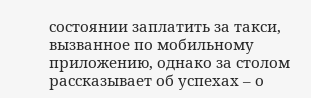состоянии заплатить за такси, вызванное по мобильному приложению, однако за столом рассказывает об успехах – о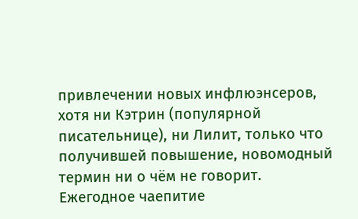привлечении новых инфлюэнсеров, хотя ни Кэтрин (популярной писательнице), ни Лилит, только что получившей повышение, новомодный термин ни о чём не говорит. Ежегодное чаепитие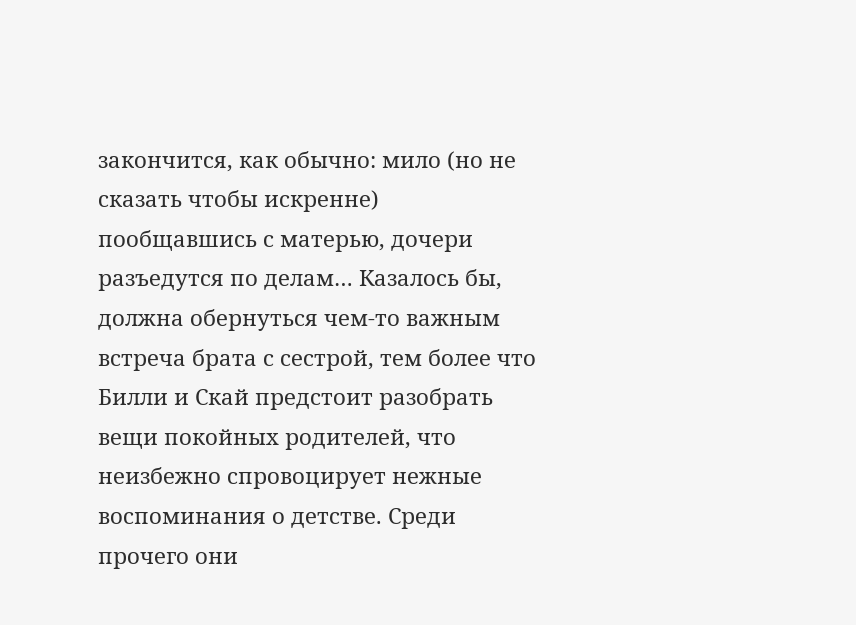закончится, как обычно: мило (но не сказать чтобы искренне) пообщавшись с матерью, дочери разъедутся по делам… Казалось бы, должна обернуться чем-то важным встреча брата с сестрой, тем более что Билли и Скай предстоит разобрать вещи покойных родителей, что неизбежно спровоцирует нежные воспоминания о детстве. Среди прочего они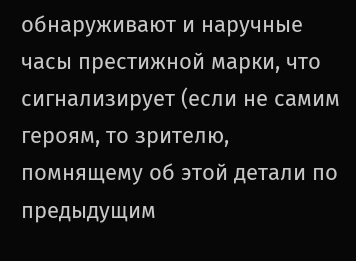обнаруживают и наручные часы престижной марки, что сигнализирует (если не самим героям, то зрителю, помнящему об этой детали по предыдущим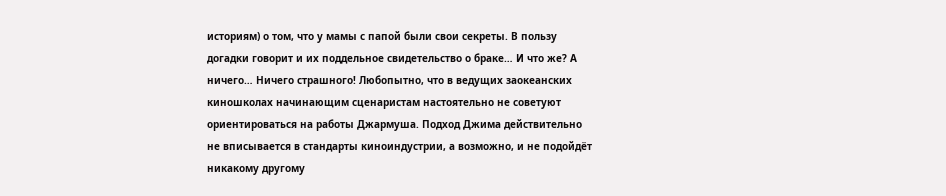историям) о том, что у мамы с папой были свои секреты. В пользу догадки говорит и их поддельное свидетельство о браке… И что же? А ничего… Ничего страшного! Любопытно, что в ведущих заокеанских киношколах начинающим сценаристам настоятельно не советуют ориентироваться на работы Джармуша. Подход Джима действительно не вписывается в стандарты киноиндустрии, а возможно, и не подойдёт никакому другому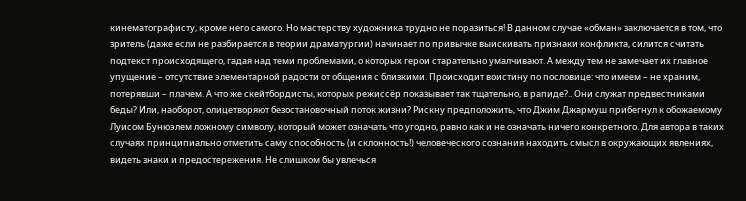кинематографисту, кроме него самого. Но мастерству художника трудно не поразиться! В данном случае «обман» заключается в том, что зритель (даже если не разбирается в теории драматургии) начинает по привычке выискивать признаки конфликта, силится считать подтекст происходящего, гадая над теми проблемами, о которых герои старательно умалчивают. А между тем не замечает их главное упущение – отсутствие элементарной радости от общения с близкими. Происходит воистину по пословице: что имеем – не храним, потерявши – плачем. А что же скейтбордисты, которых режиссёр показывает так тщательно, в рапиде?.. Они служат предвестниками беды? Или, наоборот, олицетворяют безостановочный поток жизни? Рискну предположить, что Джим Джармуш прибегнул к обожаемому Луисом Бунюэлем ложному символу, который может означать что угодно, равно как и не означать ничего конкретного. Для автора в таких случаях принципиально отметить саму способность (и склонность!) человеческого сознания находить смысл в окружающих явлениях, видеть знаки и предостережения. Не слишком бы увлечься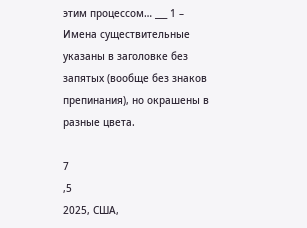этим процессом… ___ 1 – Имена существительные указаны в заголовке без запятых (вообще без знаков препинания), но окрашены в разные цвета.

7
,5
2025, США,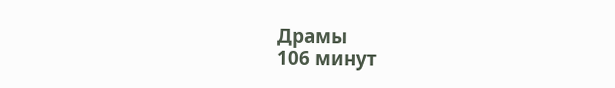Драмы
106 минут